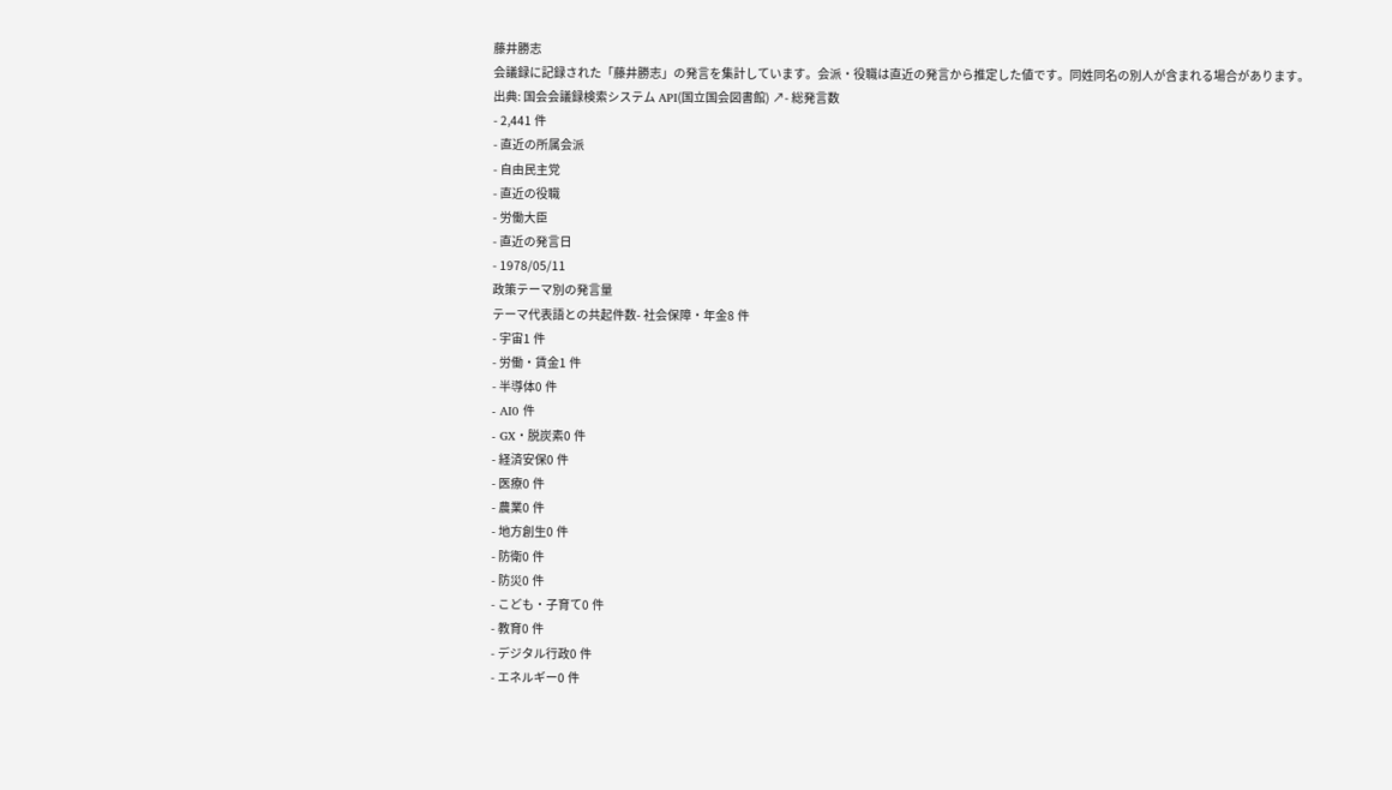藤井勝志
会議録に記録された「藤井勝志」の発言を集計しています。会派・役職は直近の発言から推定した値です。同姓同名の別人が含まれる場合があります。
出典: 国会会議録検索システム API(国立国会図書館) ↗- 総発言数
- 2,441 件
- 直近の所属会派
- 自由民主党
- 直近の役職
- 労働大臣
- 直近の発言日
- 1978/05/11
政策テーマ別の発言量
テーマ代表語との共起件数- 社会保障・年金8 件
- 宇宙1 件
- 労働・賃金1 件
- 半導体0 件
- AI0 件
- GX・脱炭素0 件
- 経済安保0 件
- 医療0 件
- 農業0 件
- 地方創生0 件
- 防衛0 件
- 防災0 件
- こども・子育て0 件
- 教育0 件
- デジタル行政0 件
- エネルギー0 件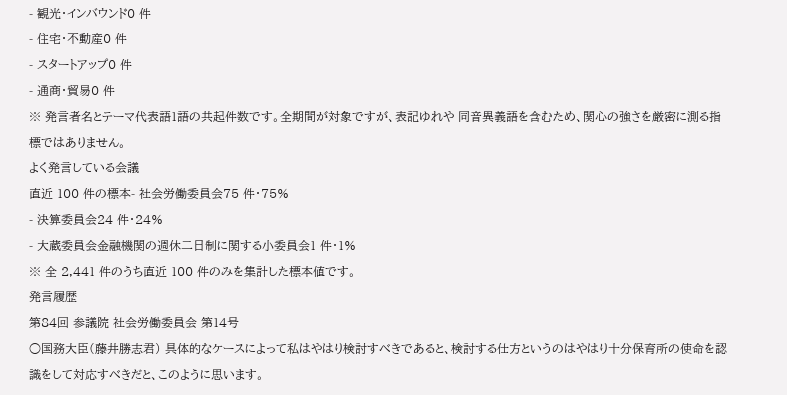- 観光・インバウンド0 件
- 住宅・不動産0 件
- スタートアップ0 件
- 通商・貿易0 件
※ 発言者名とテーマ代表語1語の共起件数です。全期間が対象ですが、表記ゆれや 同音異義語を含むため、関心の強さを厳密に測る指標ではありません。
よく発言している会議
直近 100 件の標本- 社会労働委員会75 件・75%
- 決算委員会24 件・24%
- 大蔵委員会金融機関の週休二日制に関する小委員会1 件・1%
※ 全 2,441 件のうち直近 100 件のみを集計した標本値です。
発言履歴
第84回 参議院 社会労働委員会 第14号
○国務大臣(藤井勝志君) 具体的なケースによって私はやはり検討すべきであると、検討する仕方というのはやはり十分保育所の使命を認識をして対応すべきだと、このように思います。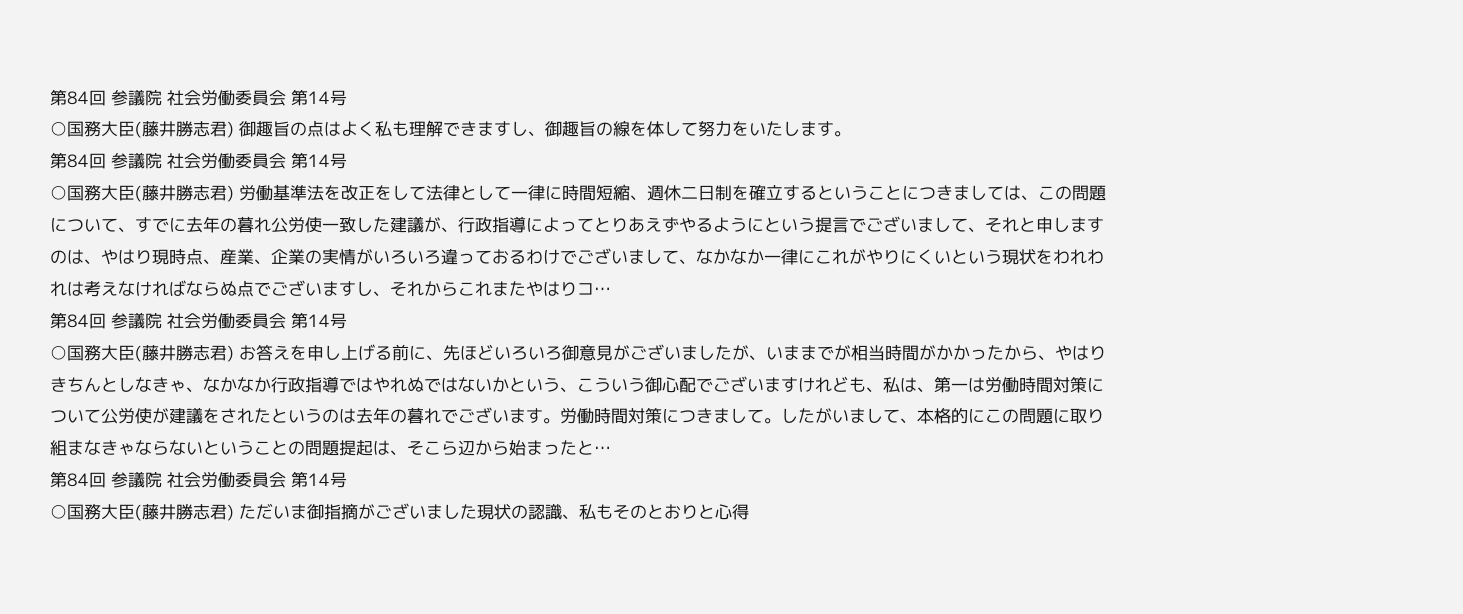第84回 参議院 社会労働委員会 第14号
○国務大臣(藤井勝志君) 御趣旨の点はよく私も理解できますし、御趣旨の線を体して努力をいたします。
第84回 参議院 社会労働委員会 第14号
○国務大臣(藤井勝志君) 労働基準法を改正をして法律として一律に時間短縮、週休二日制を確立するということにつきましては、この問題について、すでに去年の暮れ公労使一致した建議が、行政指導によってとりあえずやるようにという提言でございまして、それと申しますのは、やはり現時点、産業、企業の実情がいろいろ違っておるわけでございまして、なかなか一律にこれがやりにくいという現状をわれわれは考えなければならぬ点でございますし、それからこれまたやはりコ…
第84回 参議院 社会労働委員会 第14号
○国務大臣(藤井勝志君) お答えを申し上げる前に、先ほどいろいろ御意見がございましたが、いままでが相当時間がかかったから、やはりきちんとしなきゃ、なかなか行政指導ではやれぬではないかという、こういう御心配でございますけれども、私は、第一は労働時間対策について公労使が建議をされたというのは去年の暮れでございます。労働時間対策につきまして。したがいまして、本格的にこの問題に取り組まなきゃならないということの問題提起は、そこら辺から始まったと…
第84回 参議院 社会労働委員会 第14号
○国務大臣(藤井勝志君) ただいま御指摘がございました現状の認識、私もそのとおりと心得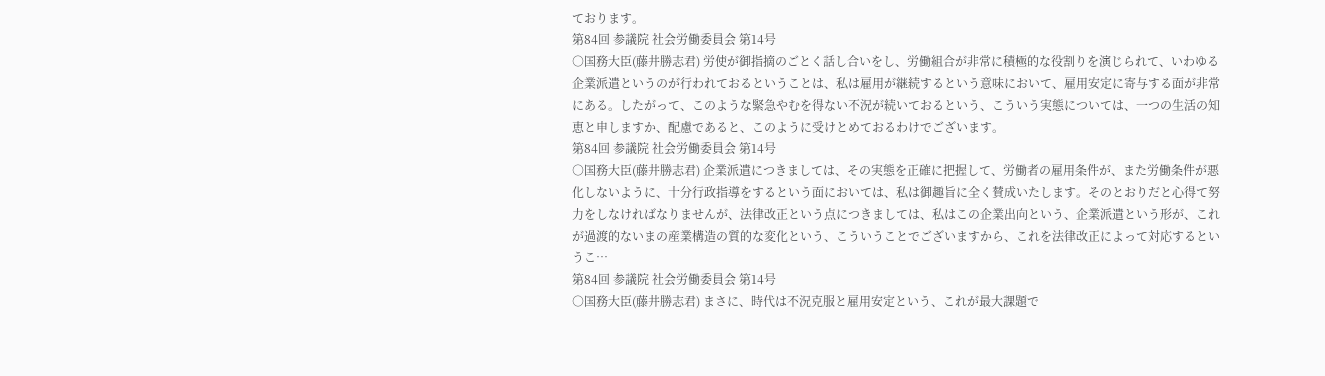ております。
第84回 参議院 社会労働委員会 第14号
○国務大臣(藤井勝志君) 労使が御指摘のごとく話し合いをし、労働組合が非常に積極的な役割りを演じられて、いわゆる企業派遣というのが行われておるということは、私は雇用が継続するという意味において、雇用安定に寄与する面が非常にある。したがって、このような緊急やむを得ない不況が続いておるという、こういう実態については、一つの生活の知恵と申しますか、配慮であると、このように受けとめておるわけでございます。
第84回 参議院 社会労働委員会 第14号
○国務大臣(藤井勝志君) 企業派遣につきましては、その実態を正確に把握して、労働者の雇用条件が、また労働条件が悪化しないように、十分行政指導をするという面においては、私は御趣旨に全く賛成いたします。そのとおりだと心得て努力をしなければなりませんが、法律改正という点につきましては、私はこの企業出向という、企業派遣という形が、これが過渡的ないまの産業構造の質的な変化という、こういうことでございますから、これを法律改正によって対応するというこ…
第84回 参議院 社会労働委員会 第14号
○国務大臣(藤井勝志君) まさに、時代は不況克服と雇用安定という、これが最大課題で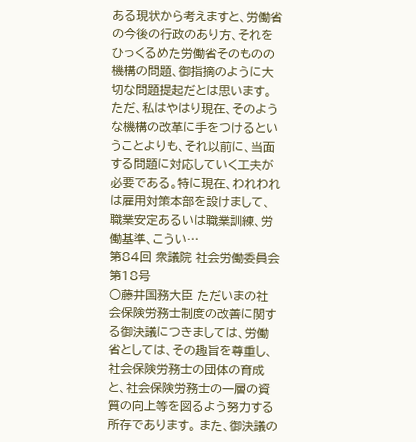ある現状から考えますと、労働省の今後の行政のあり方、それをひっくるめた労働省そのものの機構の問題、御指摘のように大切な問題提起だとは思います。ただ、私はやはり現在、そのような機構の改革に手をつけるということよりも、それ以前に、当面する問題に対応していく工夫が必要である。特に現在、われわれは雇用対策本部を設けまして、職業安定あるいは職業訓練、労働基準、こうい…
第84回 衆議院 社会労働委員会 第18号
○藤井国務大臣 ただいまの社会保険労務士制度の改善に関する御決議につきましては、労働省としては、その趣旨を尊重し、社会保険労務士の団体の育成と、社会保険労務士の一層の資質の向上等を図るよう努力する所存であります。 また、御決議の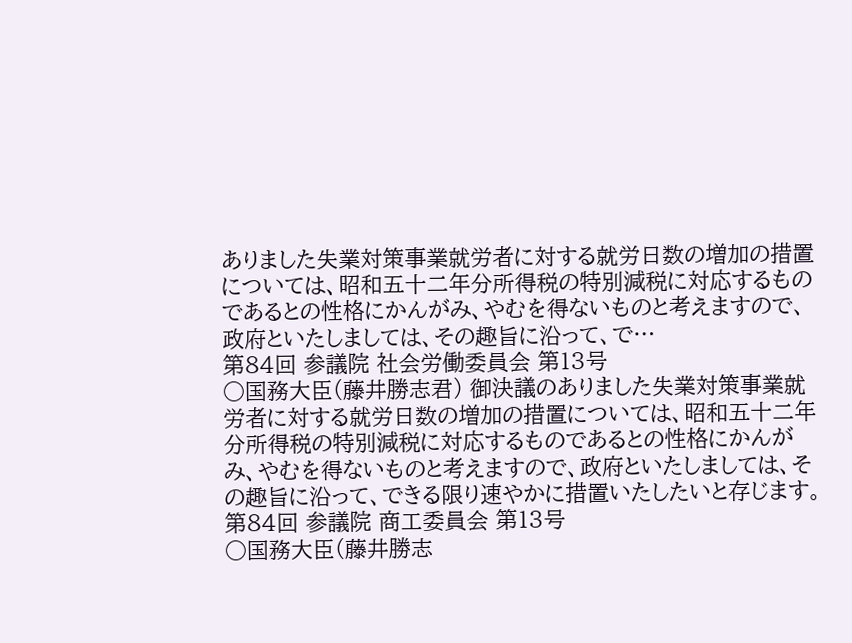ありました失業対策事業就労者に対する就労日数の増加の措置については、昭和五十二年分所得税の特別減税に対応するものであるとの性格にかんがみ、やむを得ないものと考えますので、政府といたしましては、その趣旨に沿って、で…
第84回 参議院 社会労働委員会 第13号
○国務大臣(藤井勝志君) 御決議のありました失業対策事業就労者に対する就労日数の増加の措置については、昭和五十二年分所得税の特別減税に対応するものであるとの性格にかんがみ、やむを得ないものと考えますので、政府といたしましては、その趣旨に沿って、できる限り速やかに措置いたしたいと存じます。
第84回 参議院 商工委員会 第13号
○国務大臣(藤井勝志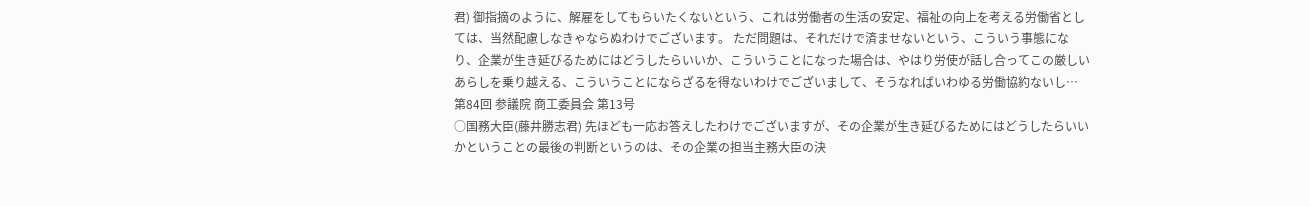君) 御指摘のように、解雇をしてもらいたくないという、これは労働者の生活の安定、福祉の向上を考える労働省としては、当然配慮しなきゃならぬわけでございます。 ただ問題は、それだけで済ませないという、こういう事態になり、企業が生き延びるためにはどうしたらいいか、こういうことになった場合は、やはり労使が話し合ってこの厳しいあらしを乗り越える、こういうことにならざるを得ないわけでございまして、そうなればいわゆる労働協約ないし…
第84回 参議院 商工委員会 第13号
○国務大臣(藤井勝志君) 先ほども一応お答えしたわけでございますが、その企業が生き延びるためにはどうしたらいいかということの最後の判断というのは、その企業の担当主務大臣の決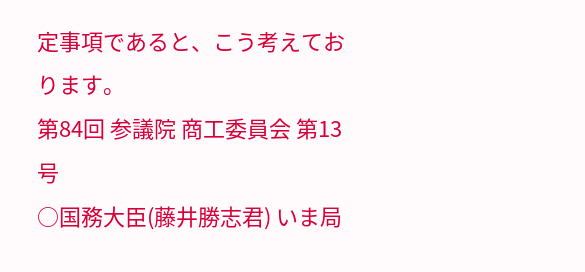定事項であると、こう考えております。
第84回 参議院 商工委員会 第13号
○国務大臣(藤井勝志君) いま局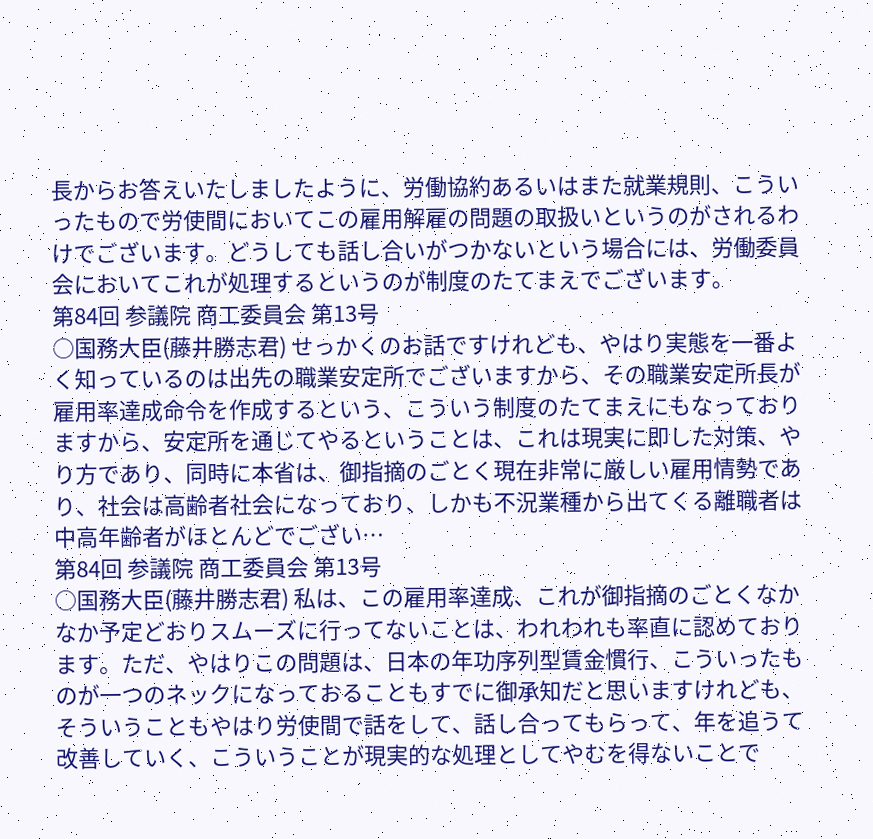長からお答えいたしましたように、労働協約あるいはまた就業規則、こういったもので労使間においてこの雇用解雇の問題の取扱いというのがされるわけでございます。どうしても話し合いがつかないという場合には、労働委員会においてこれが処理するというのが制度のたてまえでございます。
第84回 参議院 商工委員会 第13号
○国務大臣(藤井勝志君) せっかくのお話ですけれども、やはり実態を一番よく知っているのは出先の職業安定所でございますから、その職業安定所長が雇用率達成命令を作成するという、こういう制度のたてまえにもなっておりますから、安定所を通じてやるということは、これは現実に即した対策、やり方であり、同時に本省は、御指摘のごとく現在非常に厳しい雇用情勢であり、社会は高齢者社会になっており、しかも不況業種から出てくる離職者は中高年齢者がほとんどでござい…
第84回 参議院 商工委員会 第13号
○国務大臣(藤井勝志君) 私は、この雇用率達成、これが御指摘のごとくなかなか予定どおりスムーズに行ってないことは、われわれも率直に認めております。ただ、やはりこの問題は、日本の年功序列型賃金慣行、こういったものが一つのネックになっておることもすでに御承知だと思いますけれども、そういうこともやはり労使間で話をして、話し合ってもらって、年を追うて改善していく、こういうことが現実的な処理としてやむを得ないことで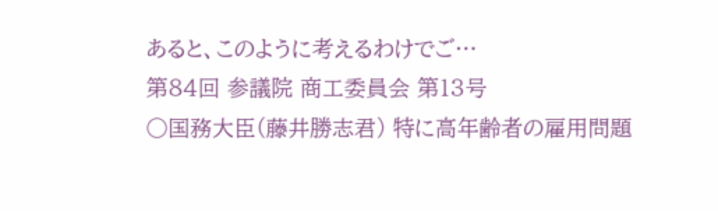あると、このように考えるわけでご…
第84回 参議院 商工委員会 第13号
○国務大臣(藤井勝志君) 特に高年齢者の雇用問題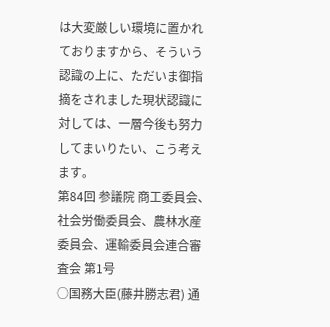は大変厳しい環境に置かれておりますから、そういう認識の上に、ただいま御指摘をされました現状認識に対しては、一層今後も努力してまいりたい、こう考えます。
第84回 参議院 商工委員会、社会労働委員会、農林水産委員会、運輸委員会連合審査会 第1号
○国務大臣(藤井勝志君) 通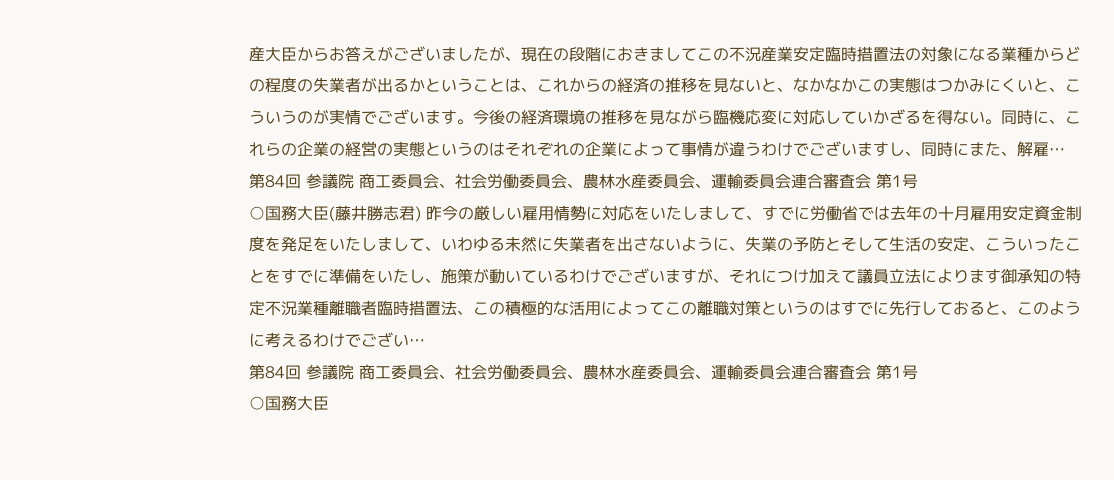産大臣からお答えがございましたが、現在の段階におきましてこの不況産業安定臨時措置法の対象になる業種からどの程度の失業者が出るかということは、これからの経済の推移を見ないと、なかなかこの実態はつかみにくいと、こういうのが実情でございます。今後の経済環境の推移を見ながら臨機応変に対応していかざるを得ない。同時に、これらの企業の経営の実態というのはそれぞれの企業によって事情が違うわけでございますし、同時にまた、解雇…
第84回 参議院 商工委員会、社会労働委員会、農林水産委員会、運輸委員会連合審査会 第1号
○国務大臣(藤井勝志君) 昨今の厳しい雇用情勢に対応をいたしまして、すでに労働省では去年の十月雇用安定資金制度を発足をいたしまして、いわゆる未然に失業者を出さないように、失業の予防とそして生活の安定、こういったことをすでに準備をいたし、施策が動いているわけでございますが、それにつけ加えて議員立法によります御承知の特定不況業種離職者臨時措置法、この積極的な活用によってこの離職対策というのはすでに先行しておると、このように考えるわけでござい…
第84回 参議院 商工委員会、社会労働委員会、農林水産委員会、運輸委員会連合審査会 第1号
○国務大臣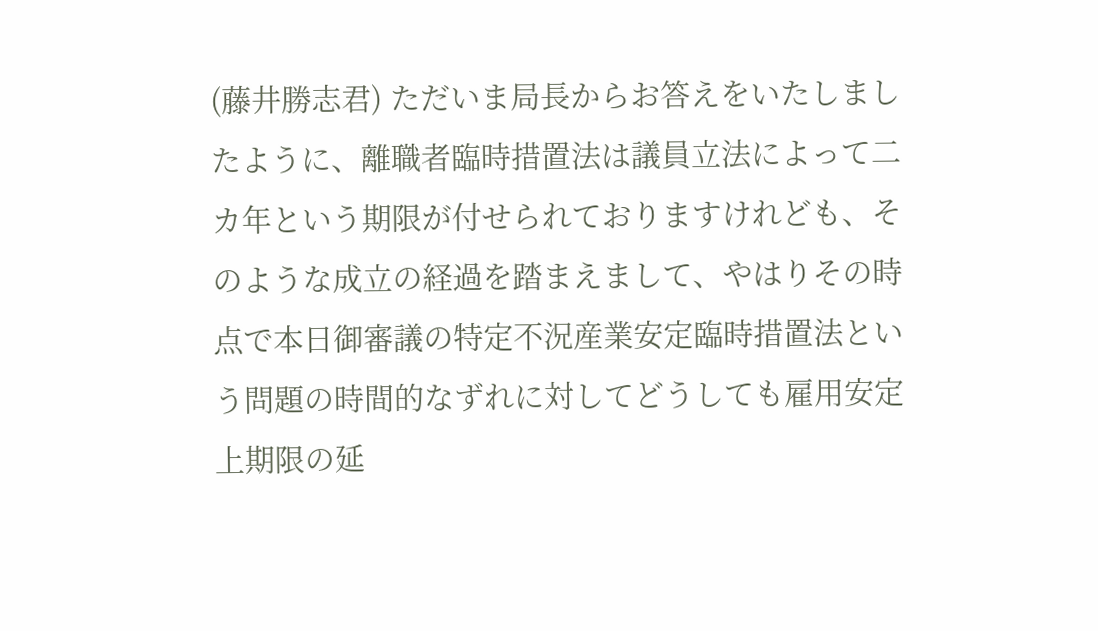(藤井勝志君) ただいま局長からお答えをいたしましたように、離職者臨時措置法は議員立法によって二カ年という期限が付せられておりますけれども、そのような成立の経過を踏まえまして、やはりその時点で本日御審議の特定不況産業安定臨時措置法という問題の時間的なずれに対してどうしても雇用安定上期限の延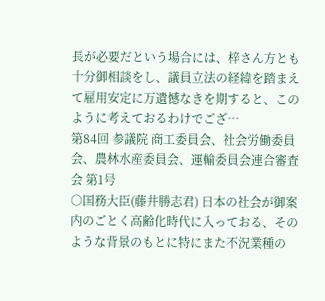長が必要だという場合には、梓さん方とも十分御相談をし、議員立法の経緯を踏まえて雇用安定に万遺憾なきを期すると、このように考えておるわけでござ…
第84回 参議院 商工委員会、社会労働委員会、農林水産委員会、運輸委員会連合審査会 第1号
○国務大臣(藤井勝志君) 日本の社会が御案内のごとく高齢化時代に入っておる、そのような背景のもとに特にまた不況業種の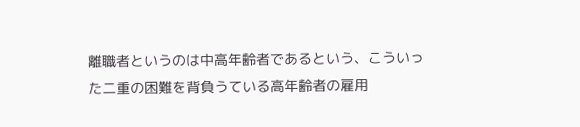離職者というのは中高年齢者であるという、こういった二重の困難を背負うている高年齢者の雇用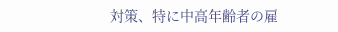対策、特に中高年齢者の雇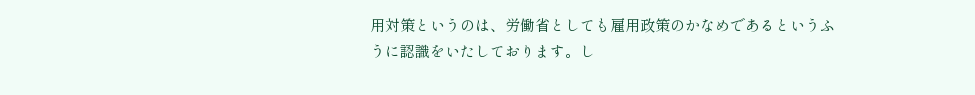用対策というのは、労働省としても雇用政策のかなめであるというふうに認識をいたしております。し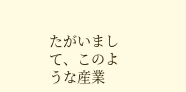たがいまして、このような産業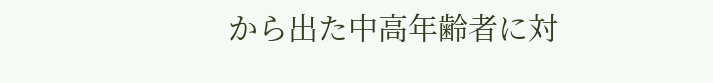から出た中高年齢者に対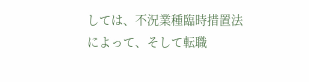しては、不況業種臨時措置法によって、そして転職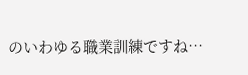のいわゆる職業訓練ですね…